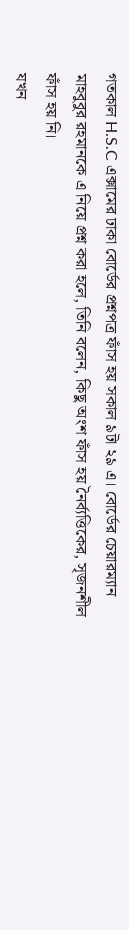গতকাল H.S.C এক্সামের ঢাকা বোর্ডের প্রশ্নপত্র ফাঁস হয় সকাল ৯টা ২৯ এ। বোর্ডের চেয়ারম্যান মাহবুবুর রহমানকে এ নিয়ে প্রশ্ন করা হলে, তিনি বলেন, কিছু অংশ ফাঁস হয় নৈর্ব্যত্তিকের, সৃজনশীল ফাঁস হয় নি।
যখন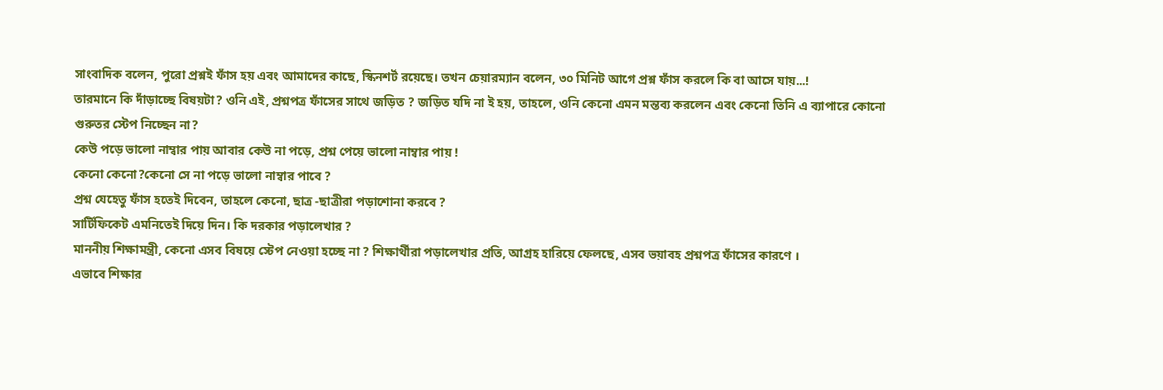সাংবাদিক বলেন, পুরো প্রশ্নই ফাঁস হয় এবং আমাদের কাছে, স্কিনশর্ট রয়েছে। তখন চেয়ারম্যান বলেন, ৩০ মিনিট আগে প্রশ্ন ফাঁস করলে কি বা আসে যায়...!
তারমানে কি দাঁড়াচ্ছে বিষয়টা? ওনি এই, প্রশ্নপত্র ফাঁসের সাথে জড়িত ? জড়িত যদি না ই হয়, তাহলে, ওনি কেনো এমন মন্তব্য করলেন এবং কেনো তিনি এ ব্যাপারে কোনো গুরুতর স্টেপ নিচ্ছেন না?
কেউ পড়ে ভালো নাম্বার পায় আবার কেউ না পড়ে, প্রশ্ন পেয়ে ভালো নাম্বার পায় !
কেনো কেনো?কেনো সে না পড়ে ভালো নাম্বার পাবে ?
প্রশ্ন যেহেতু ফাঁস হতেই দিবেন, তাহলে কেনো, ছাত্র -ছাত্রীরা পড়াশোনা করবে ?
সার্টিফিকেট এমনিতেই দিয়ে দিন। কি দরকার পড়ালেখার ?
মাননীয় শিক্ষামন্ত্রী, কেনো এসব বিষয়ে স্টেপ নেওয়া হচ্ছে না ? শিক্ষার্থীরা পড়ালেখার প্রতি, আগ্রহ হারিয়ে ফেলছে, এসব ভয়াবহ প্রশ্নপত্র ফাঁসের কারণে ।
এভাবে শিক্ষার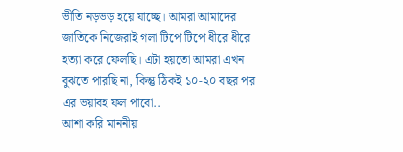ভীতি নড়ভড় হয়ে যাচ্ছে। আমরা আমাদের জাতিকে নিজেরাই গলা টিপে টিপে ধীরে ধীরে হত্যা করে ফেলছি। এটা হয়তো আমরা এখন বুঝতে পারছি না, কিন্তু ঠিকই ১০-২০ বছর পর এর ভয়াবহ ফল পাবো..
আশা করি মাননীয়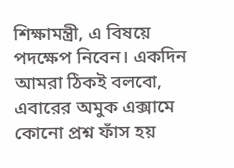শিক্ষামন্ত্রী, এ বিষয়ে পদক্ষেপ নিবেন। একদিন আমরা ঠিকই বলবো, এবারের অমুক এক্সামে কোনো প্রশ্ন ফাঁস হয়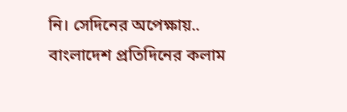নি। সেদিনের অপেক্ষায়..
বাংলাদেশ প্রতিদিনের কলাম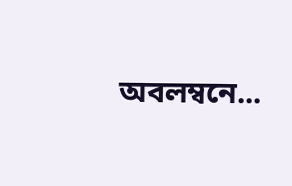অবলম্বনে...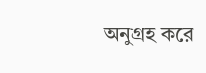অনুগ্রহ করে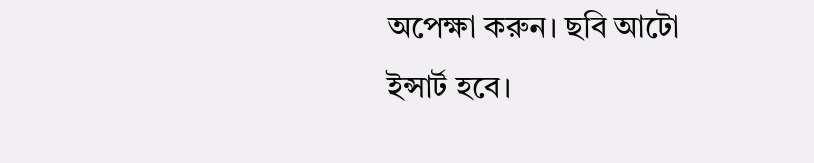অপেক্ষা করুন। ছবি আটো ইন্সার্ট হবে।